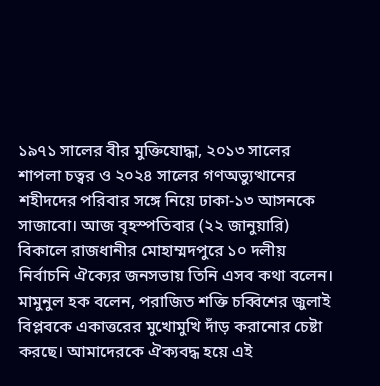১৯৭১ সালের বীর মুক্তিযোদ্ধা, ২০১৩ সালের শাপলা চত্বর ও ২০২৪ সালের গণঅভ্যুত্থানের শহীদদের পরিবার সঙ্গে নিয়ে ঢাকা-১৩ আসনকে সাজাবো। আজ বৃহস্পতিবার (২২ জানুয়ারি) বিকালে রাজধানীর মোহাম্মদপুরে ১০ দলীয় নির্বাচনি ঐক্যের জনসভায় তিনি এসব কথা বলেন।
মামুনুল হক বলেন, পরাজিত শক্তি চব্বিশের জুলাই বিপ্লবকে একাত্তরের মুখোমুখি দাঁড় করানোর চেষ্টা করছে। আমাদেরকে ঐক্যবদ্ধ হয়ে এই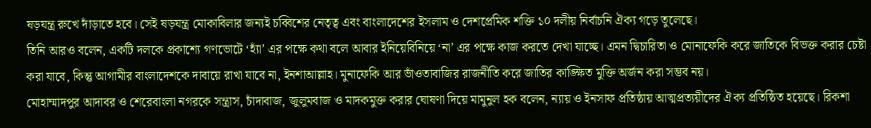ষড়যন্ত্র রুখে দাঁড়াতে হবে। সেই ষড়যন্ত্র মোকাবিলার জন্যই চব্বিশের নেতৃত্ব এবং বাংলাদেশের ইসলাম ও দেশপ্রেমিক শক্তি ১০ দলীয় নির্বাচনি ঐক্য গড়ে তুলেছে।
তিনি আরও বলেন, একটি দলকে প্রকাশ্যে গণভোটে ‘হ্যাঁ’ এর পক্ষে কথা বলে আবার ইনিয়েবিনিয়ে ‘না’ এর পক্ষে কাজ করতে দেখা যাচ্ছে। এমন দ্বিচারিতা ও মোনাফেকি করে জাতিকে বিভক্ত করার চেষ্টা করা যাবে, কিন্তু আগামীর বাংলাদেশকে দাবায়ে রাখা যাবে না, ইনশাআল্লাহ। মুনাফেকি আর ভাঁওতাবাজির রাজনীতি করে জাতির কাঙ্ক্ষিত মুক্তি অর্জন করা সম্ভব নয়।
মোহাম্মাদপুর আদাবর ও শেরেবাংলা নগরকে সন্ত্রাস, চাঁদাবাজ, জুলুমবাজ ও মাদকমুক্ত করার ঘোষণা দিয়ে মামুনুল হক বলেন, ন্যায় ও ইনসাফ প্রতিষ্ঠায় আত্মপ্রত্যয়ীদের ঐক্য প্রতিষ্ঠিত হয়েছে। রিকশা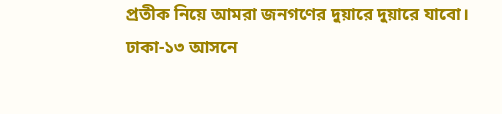প্রতীক নিয়ে আমরা জনগণের দুয়ারে দুয়ারে যাবো।
ঢাকা-১৩ আসনে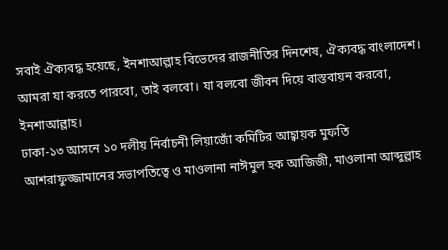সবাই ঐক্যবদ্ধ হয়েছে, ইনশাআল্লাহ বিভেদের রাজনীতির দিনশেষ, ঐক্যবদ্ধ বাংলাদেশ। আমরা যা করতে পারবো, তাই বলবো। যা বলবো জীবন দিয়ে বাস্তবায়ন করবো, ইনশাআল্লাহ।
ঢাকা-১৩ আসনে ১০ দলীয় নির্বাচনী লিয়াজোঁ কমিটির আহ্বায়ক মুফতি আশরাফুজ্জামানের সভাপতিত্বে ও মাওলানা নাঈমুল হক আজিজী, মাওলানা আব্দুল্লাহ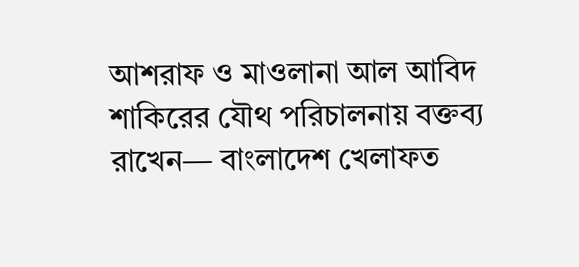আশরাফ ও মাওলানা আল আবিদ শাকিরের যৌথ পরিচালনায় বক্তব্য রাখেন— বাংলাদেশ খেলাফত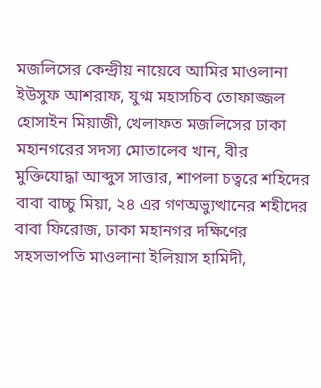মজলিসের কেন্দ্রীয় নায়েবে আমির মাওলানা ইউসুফ আশরাফ, যুগ্ম মহাসচিব তোফাজ্জল হোসাইন মিয়াজী, খেলাফত মজলিসের ঢাকা মহানগরের সদস্য মোতালেব খান, বীর মুক্তিযোদ্ধা আব্দুস সাত্তার, শাপলা চত্বরে শহিদের বাবা বাচ্চু মিয়া, ২৪ এর গণঅভ্যুত্থানের শহীদের বাবা ফিরোজ, ঢাকা মহানগর দক্ষিণের সহসভাপতি মাওলানা ইলিয়াস হামিদী,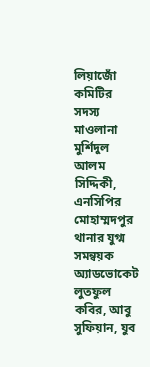লিয়াজোঁ কমিটির সদস্য মাওলানা মুর্শিদুল আলম সিদ্দিকী, এনসিপির মোহাম্মদপুর থানার যুগ্ম সমন্বয়ক অ্যাডভোকেট লুতফুল কবির, আবু সুফিয়ান, যুব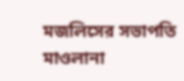মজলিসের সভাপতি মাওলানা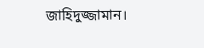জাহিদুজ্জামান।